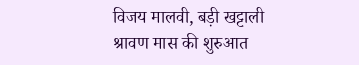विजय मालवी, बड़ी खट्टाली
श्रावण मास की शुरुआत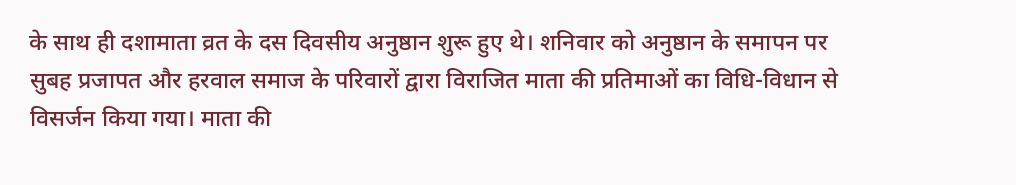के साथ ही दशामाता व्रत के दस दिवसीय अनुष्ठान शुरू हुए थे। शनिवार को अनुष्ठान के समापन पर सुबह प्रजापत और हरवाल समाज के परिवारों द्वारा विराजित माता की प्रतिमाओं का विधि-विधान से विसर्जन किया गया। माता की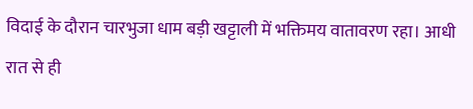विदाई के दौरान चारभुजा धाम बड़ी खट्टाली में भक्तिमय वातावरण रहा। आधी रात से ही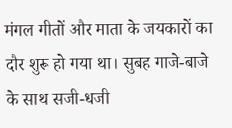मंगल गीतों और माता के जयकारों का दौर शुरू हो गया था। सुबह गाजे-बाजे के साथ सजी-धजी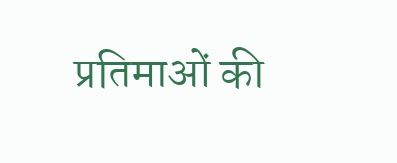प्रतिमाओं की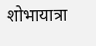शोभायात्रा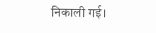निकाली गई।